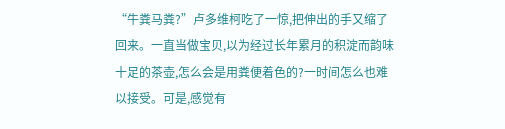“牛粪马粪?”卢多维柯吃了一惊,把伸出的手又缩了回来。一直当做宝贝,以为经过长年累月的积淀而韵味十足的茶壶,怎么会是用粪便着色的?一时间怎么也难以接受。可是,感觉有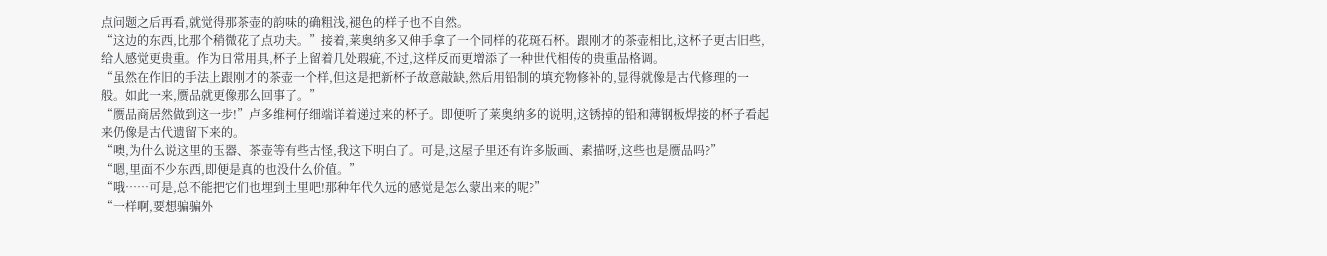点问题之后再看,就觉得那茶壶的韵味的确粗浅,褪色的样子也不自然。
“这边的东西,比那个稍微花了点功夫。”接着,莱奥纳多又伸手拿了一个同样的花斑石杯。跟刚才的茶壶相比,这杯子更古旧些,给人感觉更贵重。作为日常用具,杯子上留着几处瑕疵,不过,这样反而更增添了一种世代相传的贵重品格调。
“虽然在作旧的手法上跟刚才的茶壶一个样,但这是把新杯子故意敲缺,然后用铅制的填充物修补的,显得就像是古代修理的一般。如此一来,赝品就更像那么回事了。”
“赝品商居然做到这一步!”卢多维柯仔细端详着递过来的杯子。即便听了莱奥纳多的说明,这锈掉的铅和薄钢板焊接的杯子看起来仍像是古代遗留下来的。
“噢,为什么说这里的玉器、茶壶等有些古怪,我这下明白了。可是,这屋子里还有许多版画、素描呀,这些也是赝品吗?”
“嗯,里面不少东西,即便是真的也没什么价值。”
“哦……可是,总不能把它们也埋到土里吧!那种年代久远的感觉是怎么蒙出来的呢?”
“一样啊,要想骗骗外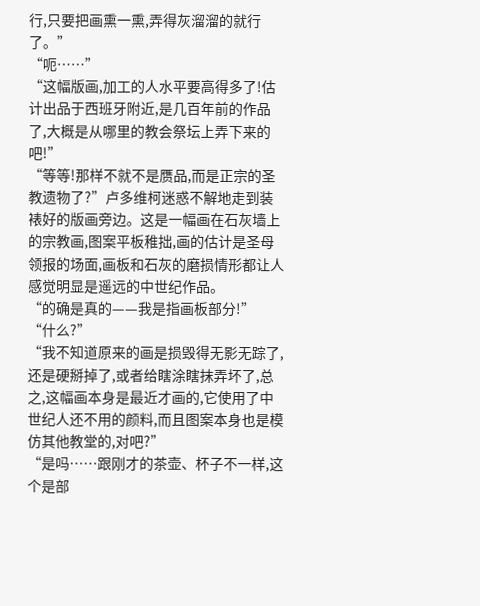行,只要把画熏一熏,弄得灰溜溜的就行了。”
“呃……”
“这幅版画,加工的人水平要高得多了!估计出品于西班牙附近,是几百年前的作品了,大概是从哪里的教会祭坛上弄下来的吧!”
“等等!那样不就不是赝品,而是正宗的圣教遗物了?”卢多维柯迷惑不解地走到装裱好的版画旁边。这是一幅画在石灰墙上的宗教画,图案平板稚拙,画的估计是圣母领报的场面,画板和石灰的磨损情形都让人感觉明显是遥远的中世纪作品。
“的确是真的——我是指画板部分!”
“什么?”
“我不知道原来的画是损毁得无影无踪了,还是硬掰掉了,或者给瞎涂瞎抹弄坏了,总之,这幅画本身是最近才画的,它使用了中世纪人还不用的颜料,而且图案本身也是模仿其他教堂的,对吧?”
“是吗……跟刚才的茶壶、杯子不一样,这个是部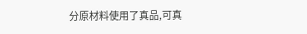分原材料使用了真品,可真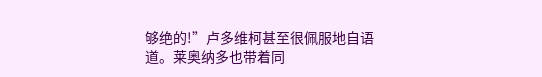够绝的!”卢多维柯甚至很佩服地自语道。莱奥纳多也带着同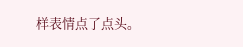样表情点了点头。